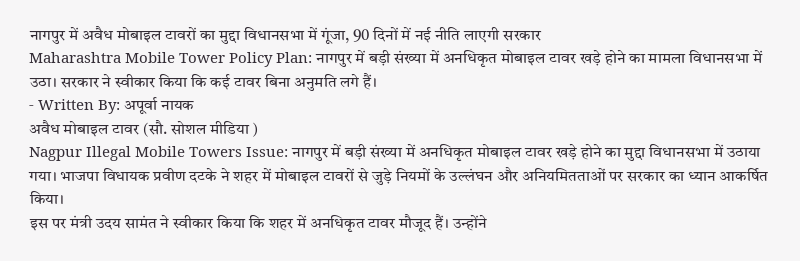नागपुर में अवैध मोबाइल टावरों का मुद्दा विधानसभा में गूंजा, 90 दिनों में नई नीति लाएगी सरकार
Maharashtra Mobile Tower Policy Plan: नागपुर में बड़ी संख्या में अनधिकृत मोबाइल टावर खड़े होने का मामला विधानसभा में उठा। सरकार ने स्वीकार किया कि कई टावर बिना अनुमति लगे हैं।
- Written By: अपूर्वा नायक
अवैध मोबाइल टावर (सौ. सोशल मीडिया )
Nagpur Illegal Mobile Towers Issue: नागपुर में बड़ी संख्या में अनधिकृत मोबाइल टावर खड़े होने का मुद्दा विधानसभा में उठाया गया। भाजपा विधायक प्रवीण दटके ने शहर में मोबाइल टावरों से जुड़े नियमों के उल्लंघन और अनियमितताओं पर सरकार का ध्यान आकर्षित किया।
इस पर मंत्री उदय सामंत ने स्वीकार किया कि शहर में अनधिकृत टावर मौजूद हैं। उन्होंने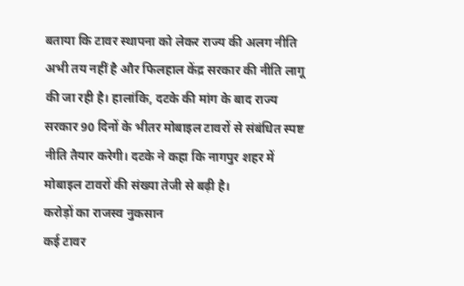बताया कि टावर स्थापना को लेकर राज्य की अलग नीति अभी तय नहीं है और फिलहाल केंद्र सरकार की नीति लागू की जा रही है। हालांकि, दटके की मांग के बाद राज्य सरकार 90 दिनों के भीतर मोबाइल टावरों से संबंधित स्पष्ट नीति तैयार करेगी। दटके ने कहा कि नागपुर शहर में मोबाइल टावरों की संख्या तेजी से बढ़ी है।
करोड़ों का राजस्व नुकसान
कई टावर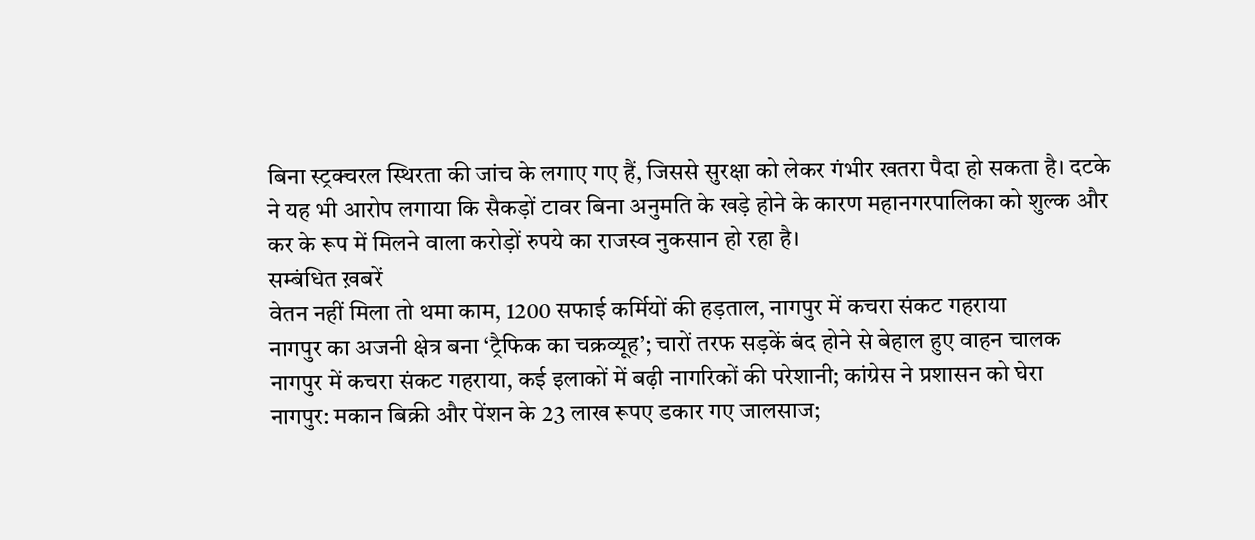बिना स्ट्रक्चरल स्थिरता की जांच के लगाए गए हैं, जिससे सुरक्षा को लेकर गंभीर खतरा पैदा हो सकता है। दटके ने यह भी आरोप लगाया कि सैकड़ों टावर बिना अनुमति के खड़े होने के कारण महानगरपालिका को शुल्क और कर के रूप में मिलने वाला करोड़ों रुपये का राजस्व नुकसान हो रहा है।
सम्बंधित ख़बरें
वेतन नहीं मिला तो थमा काम, 1200 सफाई कर्मियों की हड़ताल, नागपुर में कचरा संकट गहराया
नागपुर का अजनी क्षेत्र बना ‘ट्रैफिक का चक्रव्यूह’; चारों तरफ सड़कें बंद होने से बेहाल हुए वाहन चालक
नागपुर में कचरा संकट गहराया, कई इलाकों में बढ़ी नागरिकों की परेशानी; कांग्रेस ने प्रशासन को घेरा
नागपुर: मकान बिक्री और पेंशन के 23 लाख रूपए डकार गए जालसाज;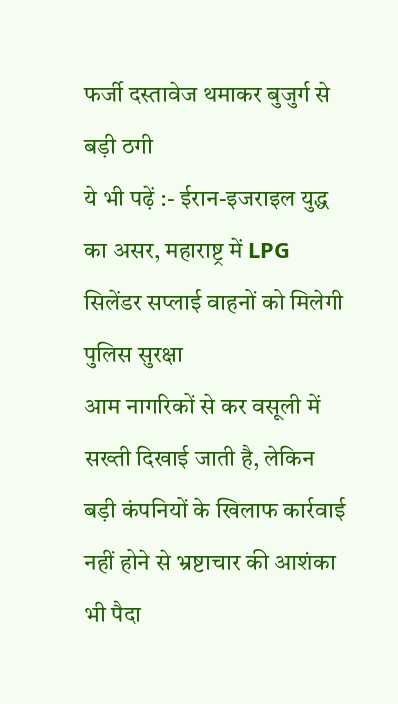फर्जी दस्तावेज थमाकर बुजुर्ग से बड़ी ठगी
ये भी पढ़ें :- ईरान-इजराइल युद्ध का असर, महाराष्ट्र में LPG सिलेंडर सप्लाई वाहनों को मिलेगी पुलिस सुरक्षा
आम नागरिकों से कर वसूली में सख्ती दिखाई जाती है, लेकिन बड़ी कंपनियों के खिलाफ कार्रवाई नहीं होने से भ्रष्टाचार की आशंका भी पैदा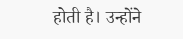होती है। उन्होंने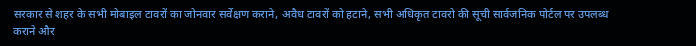सरकार से शहर के सभी मोबाइल टावरों का जोनवार सर्वेक्षण कराने, अवैध टावरों को हटाने, सभी अधिकृत टावरो की सूची सार्वजनिक पोर्टल पर उपलब्ध कराने और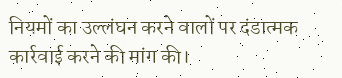नियमों का उल्लंघन करने वालों पर दंडात्मक कार्रवाई करने की मांग की।